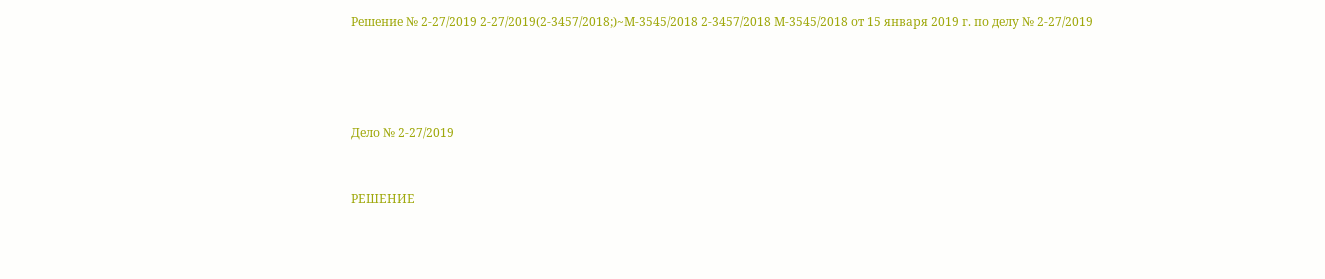Решение № 2-27/2019 2-27/2019(2-3457/2018;)~М-3545/2018 2-3457/2018 М-3545/2018 от 15 января 2019 г. по делу № 2-27/2019




Дело № 2-27/2019


РЕШЕНИЕ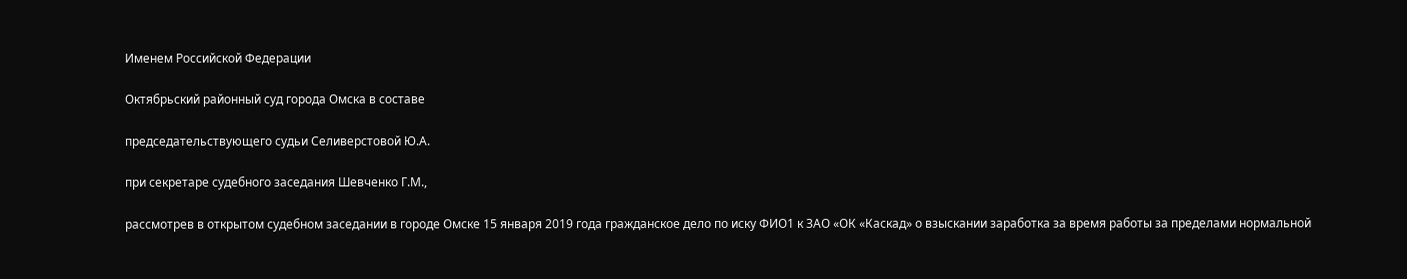Именем Российской Федерации

Октябрьский районный суд города Омска в составе

председательствующего судьи Селиверстовой Ю.А.

при секретаре судебного заседания Шевченко Г.М.,

рассмотрев в открытом судебном заседании в городе Омске 15 января 2019 года гражданское дело по иску ФИО1 к ЗАО «ОК «Каскад» о взыскании заработка за время работы за пределами нормальной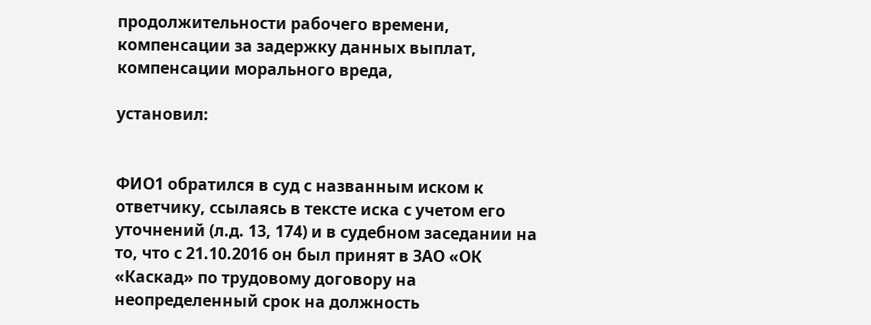продолжительности рабочего времени, компенсации за задержку данных выплат, компенсации морального вреда,

установил:


ФИО1 обратился в суд с названным иском к ответчику, ссылаясь в тексте иска с учетом его уточнений (л.д. 13, 174) и в судебном заседании на то, что с 21.10.2016 он был принят в ЗАО «ОК «Каскад» по трудовому договору на неопределенный срок на должность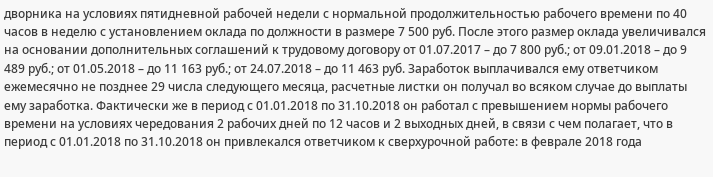дворника на условиях пятидневной рабочей недели с нормальной продолжительностью рабочего времени по 40 часов в неделю с установлением оклада по должности в размере 7 500 руб. После этого размер оклада увеличивался на основании дополнительных соглашений к трудовому договору от 01.07.2017 – до 7 800 руб.; от 09.01.2018 – до 9 489 руб.; от 01.05.2018 – до 11 163 руб.; от 24.07.2018 – до 11 463 руб. Заработок выплачивался ему ответчиком ежемесячно не позднее 29 числа следующего месяца, расчетные листки он получал во всяком случае до выплаты ему заработка. Фактически же в период с 01.01.2018 по 31.10.2018 он работал с превышением нормы рабочего времени на условиях чередования 2 рабочих дней по 12 часов и 2 выходных дней, в связи с чем полагает, что в период с 01.01.2018 по 31.10.2018 он привлекался ответчиком к сверхурочной работе: в феврале 2018 года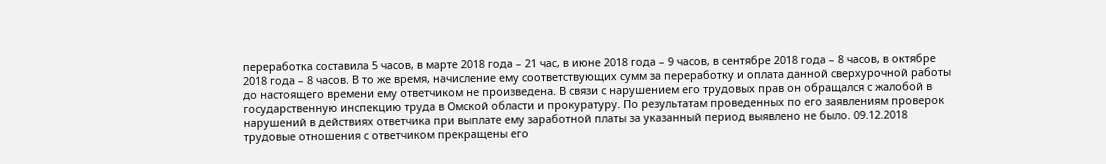переработка составила 5 часов, в марте 2018 года – 21 час, в июне 2018 года – 9 часов, в сентябре 2018 года – 8 часов, в октябре 2018 года – 8 часов. В то же время, начисление ему соответствующих сумм за переработку и оплата данной сверхурочной работы до настоящего времени ему ответчиком не произведена. В связи с нарушением его трудовых прав он обращался с жалобой в государственную инспекцию труда в Омской области и прокуратуру. По результатам проведенных по его заявлениям проверок нарушений в действиях ответчика при выплате ему заработной платы за указанный период выявлено не было. 09.12.2018 трудовые отношения с ответчиком прекращены его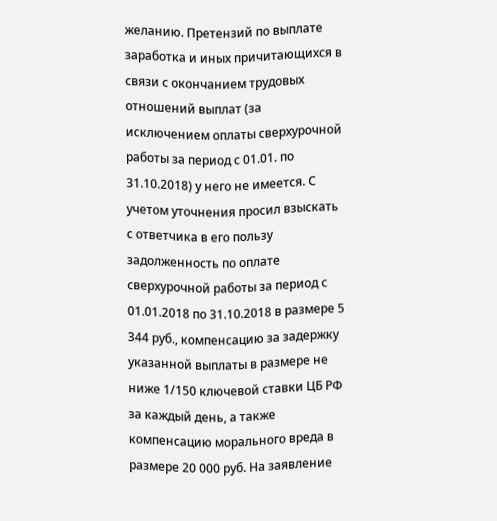желанию. Претензий по выплате заработка и иных причитающихся в связи с окончанием трудовых отношений выплат (за исключением оплаты сверхурочной работы за период с 01.01. по 31.10.2018) у него не имеется. С учетом уточнения просил взыскать с ответчика в его пользу задолженность по оплате сверхурочной работы за период с 01.01.2018 по 31.10.2018 в размере 5 344 руб., компенсацию за задержку указанной выплаты в размере не ниже 1/150 ключевой ставки ЦБ РФ за каждый день, а также компенсацию морального вреда в размере 20 000 руб. На заявление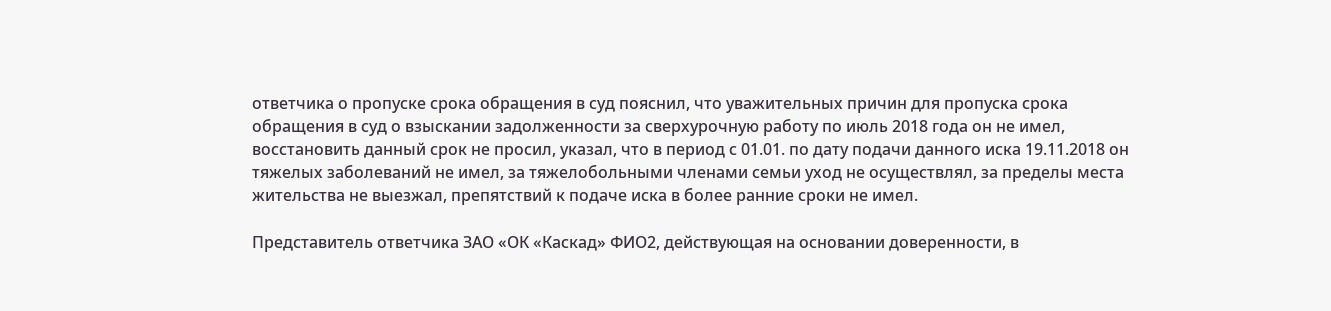ответчика о пропуске срока обращения в суд пояснил, что уважительных причин для пропуска срока обращения в суд о взыскании задолженности за сверхурочную работу по июль 2018 года он не имел, восстановить данный срок не просил, указал, что в период с 01.01. по дату подачи данного иска 19.11.2018 он тяжелых заболеваний не имел, за тяжелобольными членами семьи уход не осуществлял, за пределы места жительства не выезжал, препятствий к подаче иска в более ранние сроки не имел.

Представитель ответчика ЗАО «ОК «Каскад» ФИО2, действующая на основании доверенности, в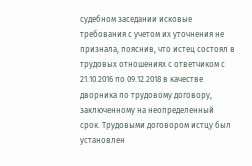судебном заседании исковые требования с учетом их уточнения не признала, пояснив, что истец состоял в трудовых отношениях с ответчиком с 21.10.2016 по 09.12.2018 в качестве дворника по трудовому договору, заключенному на неопределенный срок. Трудовыми договором истцу был установлен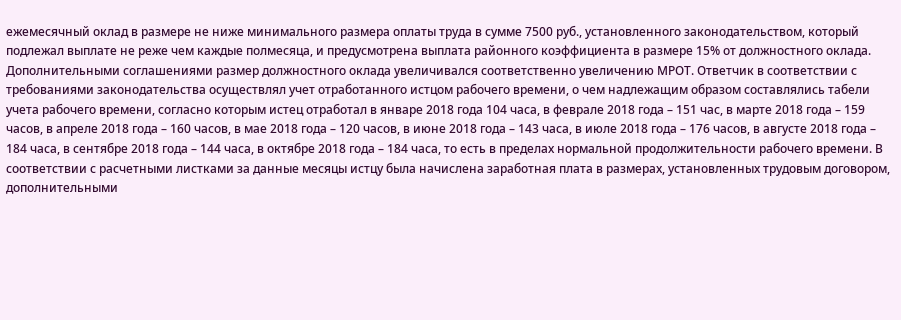ежемесячный оклад в размере не ниже минимального размера оплаты труда в сумме 7500 руб., установленного законодательством, который подлежал выплате не реже чем каждые полмесяца, и предусмотрена выплата районного коэффициента в размере 15% от должностного оклада. Дополнительными соглашениями размер должностного оклада увеличивался соответственно увеличению МРОТ. Ответчик в соответствии с требованиями законодательства осуществлял учет отработанного истцом рабочего времени, о чем надлежащим образом составлялись табели учета рабочего времени, согласно которым истец отработал в январе 2018 года 104 часа, в феврале 2018 года – 151 час, в марте 2018 года – 159 часов, в апреле 2018 года – 160 часов, в мае 2018 года – 120 часов, в июне 2018 года – 143 часа, в июле 2018 года – 176 часов, в августе 2018 года – 184 часа, в сентябре 2018 года – 144 часа, в октябре 2018 года – 184 часа, то есть в пределах нормальной продолжительности рабочего времени. В соответствии с расчетными листками за данные месяцы истцу была начислена заработная плата в размерах, установленных трудовым договором, дополнительными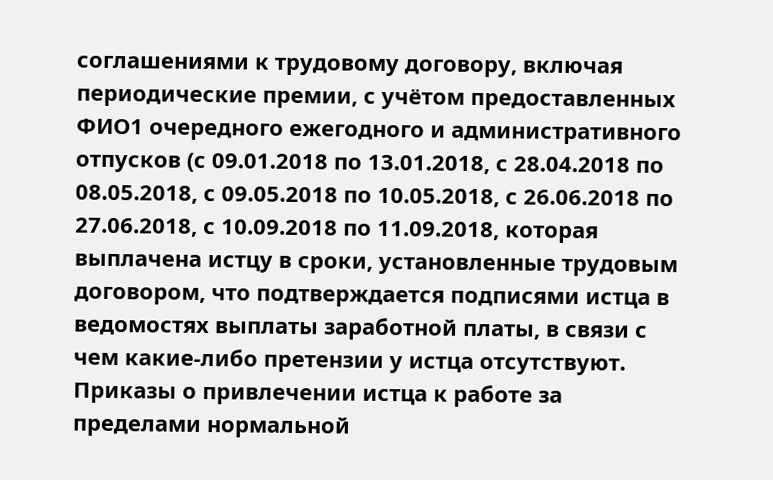соглашениями к трудовому договору, включая периодические премии, с учётом предоставленных ФИО1 очередного ежегодного и административного отпусков (с 09.01.2018 по 13.01.2018, с 28.04.2018 по 08.05.2018, с 09.05.2018 по 10.05.2018, с 26.06.2018 по 27.06.2018, с 10.09.2018 по 11.09.2018, которая выплачена истцу в сроки, установленные трудовым договором, что подтверждается подписями истца в ведомостях выплаты заработной платы, в связи с чем какие-либо претензии у истца отсутствуют. Приказы о привлечении истца к работе за пределами нормальной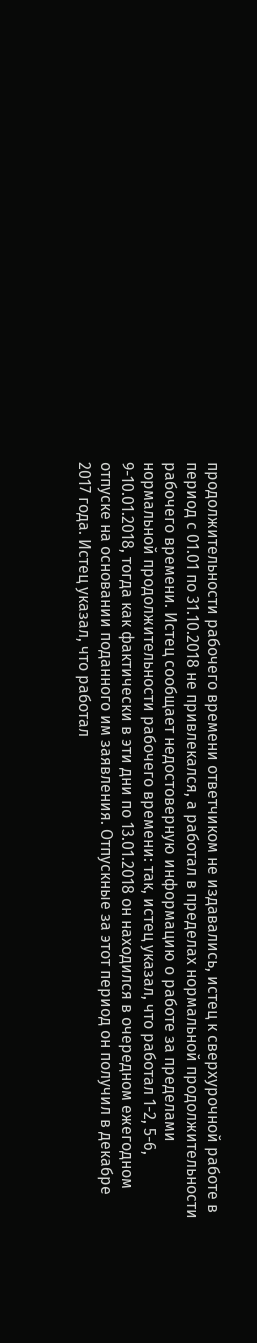продолжительности рабочего времени ответчиком не издавались, истец к сверхурочной работе в период с 01.01 по 31.10.2018 не привлекался, а работал в пределах нормальной продолжительности рабочего времени. Истец сообщает недостоверную информацию о работе за пределами нормальной продолжительности рабочего времени: так, истец указал, что работал 1-2, 5-6, 9-10.01.2018, тогда как фактически в эти дни по 13.01.2018 он находился в очередном ежегодном отпуске на основании поданного им заявления. Отпускные за этот период он получил в декабре 2017 года. Истец указал, что работал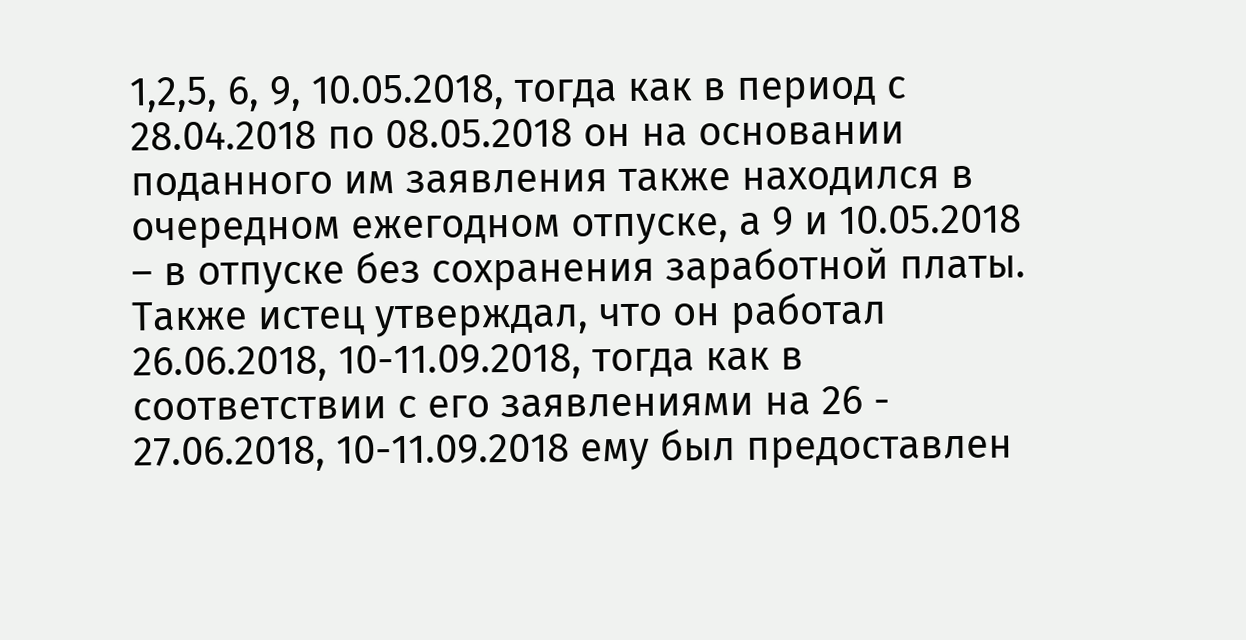1,2,5, 6, 9, 10.05.2018, тогда как в период с 28.04.2018 по 08.05.2018 он на основании поданного им заявления также находился в очередном ежегодном отпуске, а 9 и 10.05.2018 – в отпуске без сохранения заработной платы. Также истец утверждал, что он работал 26.06.2018, 10-11.09.2018, тогда как в соответствии с его заявлениями на 26 - 27.06.2018, 10-11.09.2018 ему был предоставлен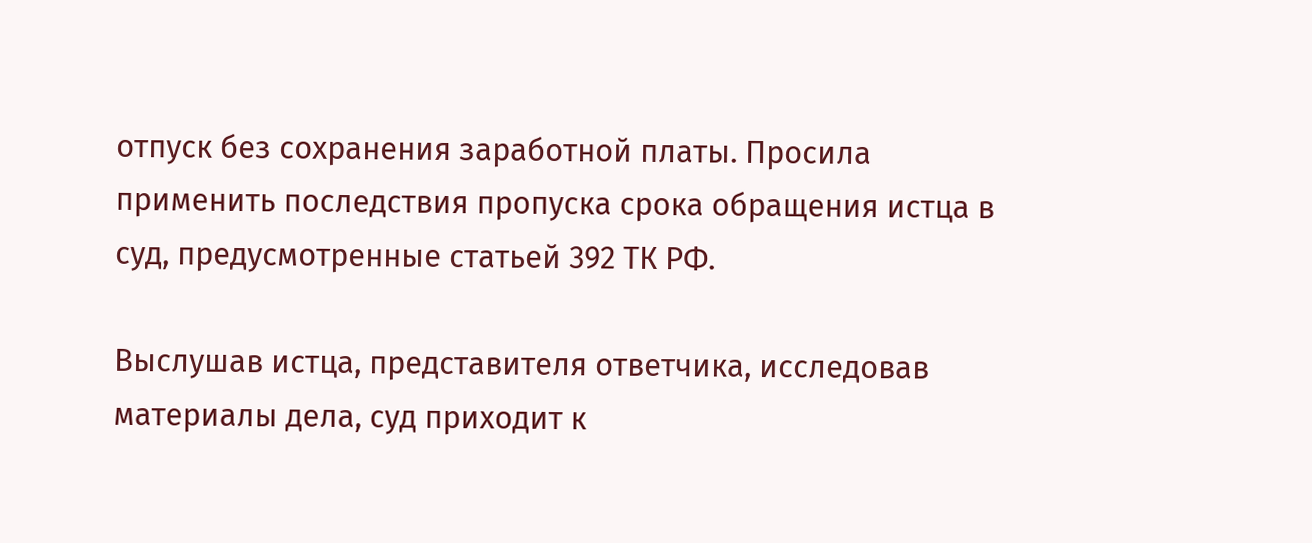отпуск без сохранения заработной платы. Просила применить последствия пропуска срока обращения истца в суд, предусмотренные статьей 392 ТК РФ.

Выслушав истца, представителя ответчика, исследовав материалы дела, суд приходит к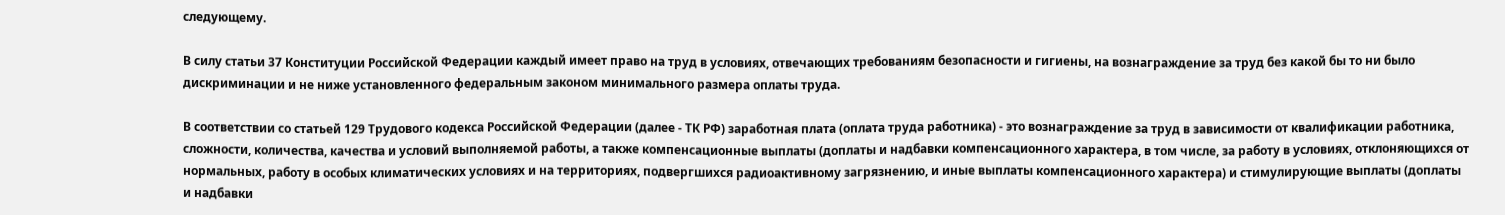следующему.

В силу статьи 37 Конституции Российской Федерации каждый имеет право на труд в условиях, отвечающих требованиям безопасности и гигиены, на вознаграждение за труд без какой бы то ни было дискриминации и не ниже установленного федеральным законом минимального размера оплаты труда.

В соответствии со статьей 129 Трудового кодекса Российской Федерации (далее - ТК РФ) заработная плата (оплата труда работника) - это вознаграждение за труд в зависимости от квалификации работника, сложности, количества, качества и условий выполняемой работы, а также компенсационные выплаты (доплаты и надбавки компенсационного характера, в том числе, за работу в условиях, отклоняющихся от нормальных, работу в особых климатических условиях и на территориях, подвергшихся радиоактивному загрязнению, и иные выплаты компенсационного характера) и стимулирующие выплаты (доплаты и надбавки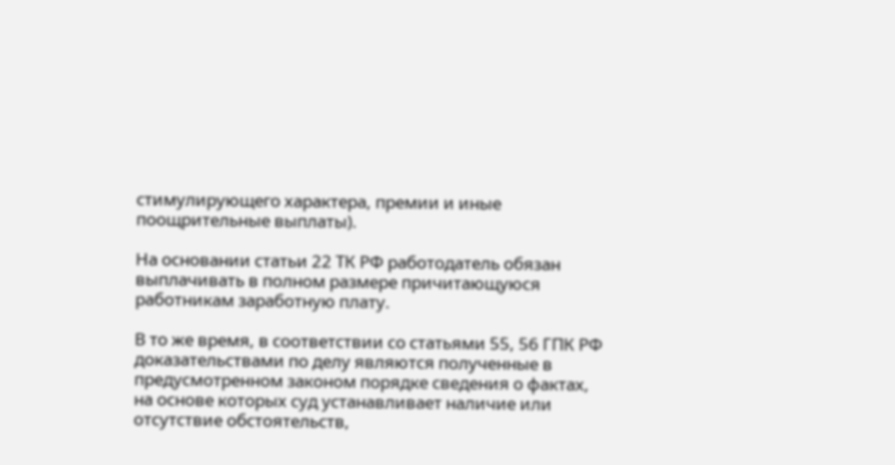стимулирующего характера, премии и иные поощрительные выплаты).

На основании статьи 22 ТК РФ работодатель обязан выплачивать в полном размере причитающуюся работникам заработную плату.

В то же время, в соответствии со статьями 55, 56 ГПК РФ доказательствами по делу являются полученные в предусмотренном законом порядке сведения о фактах, на основе которых суд устанавливает наличие или отсутствие обстоятельств,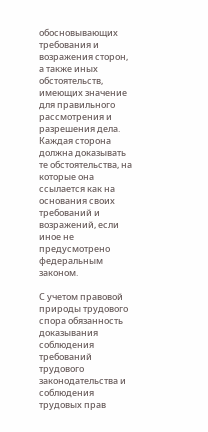обосновывающих требования и возражения сторон, а также иных обстоятельств, имеющих значение для правильного рассмотрения и разрешения дела. Каждая сторона должна доказывать те обстоятельства, на которые она ссылается как на основания своих требований и возражений, если иное не предусмотрено федеральным законом.

С учетом правовой природы трудового спора обязанность доказывания соблюдения требований трудового законодательства и соблюдения трудовых прав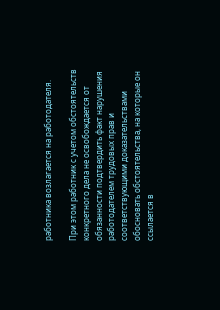работника возлагается на работодателя.

При этом работник с учетом обстоятельств конкретного дела не освобождается от обязанности подтвердить факт нарушения работодателем трудовых прав и соответствующими доказательствами обосновать обстоятельства, на которые он ссылается в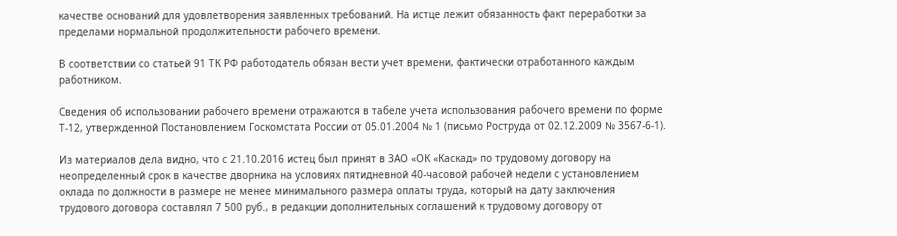качестве оснований для удовлетворения заявленных требований. На истце лежит обязанность факт переработки за пределами нормальной продолжительности рабочего времени.

В соответствии со статьей 91 ТК РФ работодатель обязан вести учет времени, фактически отработанного каждым работником.

Сведения об использовании рабочего времени отражаются в табеле учета использования рабочего времени по форме Т-12, утвержденной Постановлением Госкомстата России от 05.01.2004 № 1 (письмо Роструда от 02.12.2009 № 3567-6-1).

Из материалов дела видно, что с 21.10.2016 истец был принят в ЗАО «ОК «Каскад» по трудовому договору на неопределенный срок в качестве дворника на условиях пятидневной 40-часовой рабочей недели с установлением оклада по должности в размере не менее минимального размера оплаты труда, который на дату заключения трудового договора составлял 7 500 руб., в редакции дополнительных соглашений к трудовому договору от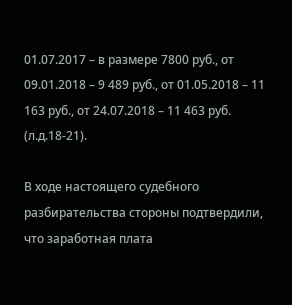01.07.2017 – в размере 7800 руб., от 09.01.2018 – 9 489 руб., от 01.05.2018 – 11 163 руб., от 24.07.2018 – 11 463 руб. (л.д.18-21).

В ходе настоящего судебного разбирательства стороны подтвердили, что заработная плата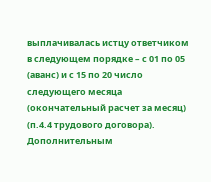выплачивалась истцу ответчиком в следующем порядке – с 01 по 05 (аванс) и с 15 по 20 число следующего месяца (окончательный расчет за месяц) (п.4.4 трудового договора). Дополнительным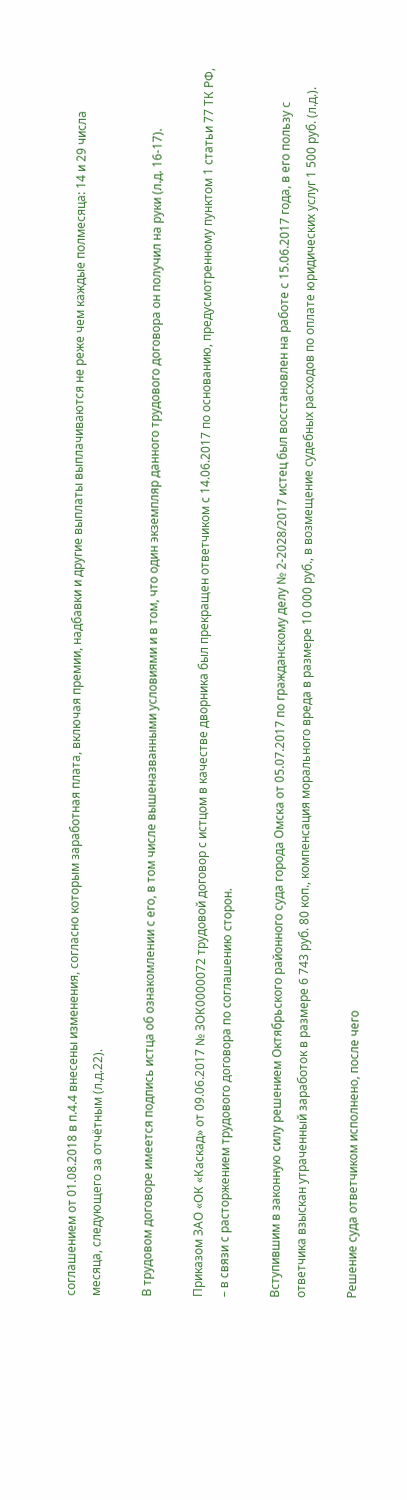соглашением от 01.08.2018 в п.4.4 внесены изменения, согласно которым заработная плата, включая премии, надбавки и другие выплаты выплачиваются не реже чем каждые полмесяца: 14 и 29 числа месяца, следующего за отчётным (л.д.22).

В трудовом договоре имеется подпись истца об ознакомлении с его, в том числе вышеназванными условиями и в том, что один экземпляр данного трудового договора он получил на руки (л.д. 16-17).

Приказом ЗАО «ОК «Каскад» от 09.06.2017 № ЗОК0000072 трудовой договор с истцом в качестве дворника был прекращен ответчиком с 14.06.2017 по основанию, предусмотренному пунктом 1 статьи 77 ТК РФ, – в связи с расторжением трудового договора по соглашению сторон.

Вступившим в законную силу решением Октябрьского районного суда города Омска от 05.07.2017 по гражданскому делу № 2-2028/2017 истец был восстановлен на работе с 15.06.2017 года, в его пользу с ответчика взыскан утраченный заработок в размере 6 743 руб. 80 коп., компенсация морального вреда в размере 10 000 руб., в возмещение судебных расходов по оплате юридических услуг 1 500 руб. (л.д.).

Решение суда ответчиком исполнено, после чего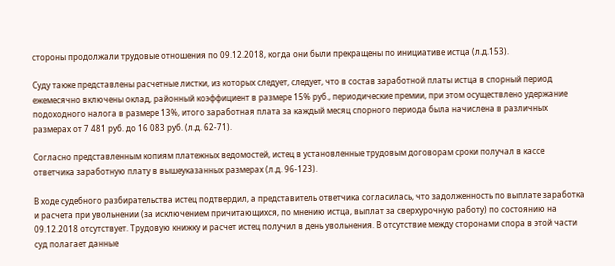стороны продолжали трудовые отношения по 09.12.2018, когда они были прекращены по инициативе истца (л.д.153).

Суду также представлены расчетные листки, из которых следует, следует, что в состав заработной платы истца в спорный период ежемесячно включены оклад, районный коэффициент в размере 15% руб., периодические премии, при этом осуществлено удержание подоходного налога в размере 13%, итого заработная плата за каждый месяц спорного периода была начислена в различных размерах от 7 481 руб. до 16 083 руб. (л.д. 62-71).

Согласно представленным копиям платежных ведомостей, истец в установленные трудовым договорам сроки получал в кассе ответчика заработную плату в вышеуказанных размерах (л.д. 96-123).

В ходе судебного разбирательства истец подтвердил, а представитель ответчика согласилась, что задолженность по выплате заработка и расчета при увольнении (за исключением причитающихся, по мнению истца, выплат за сверхурочную работу) по состоянию на 09.12.2018 отсутствует. Трудовую книжку и расчет истец получил в день увольнения. В отсутствие между сторонами спора в этой части суд полагает данные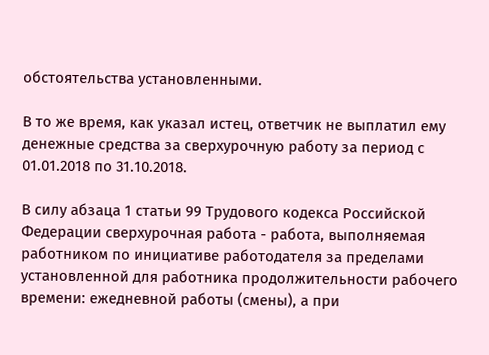обстоятельства установленными.

В то же время, как указал истец, ответчик не выплатил ему денежные средства за сверхурочную работу за период с 01.01.2018 по 31.10.2018.

В силу абзаца 1 статьи 99 Трудового кодекса Российской Федерации сверхурочная работа - работа, выполняемая работником по инициативе работодателя за пределами установленной для работника продолжительности рабочего времени: ежедневной работы (смены), а при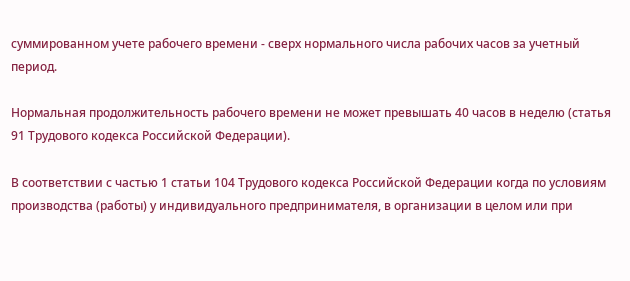суммированном учете рабочего времени - сверх нормального числа рабочих часов за учетный период.

Нормальная продолжительность рабочего времени не может превышать 40 часов в неделю (статья 91 Трудового кодекса Российской Федерации).

В соответствии с частью 1 статьи 104 Трудового кодекса Российской Федерации когда по условиям производства (работы) у индивидуального предпринимателя, в организации в целом или при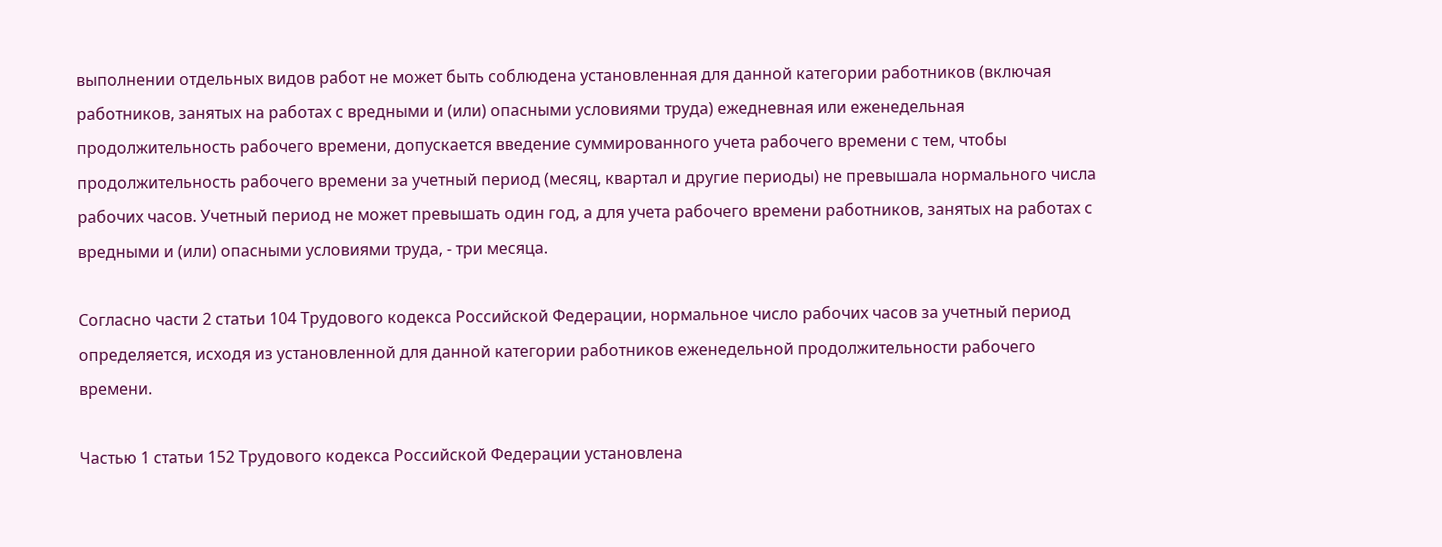выполнении отдельных видов работ не может быть соблюдена установленная для данной категории работников (включая работников, занятых на работах с вредными и (или) опасными условиями труда) ежедневная или еженедельная продолжительность рабочего времени, допускается введение суммированного учета рабочего времени с тем, чтобы продолжительность рабочего времени за учетный период (месяц, квартал и другие периоды) не превышала нормального числа рабочих часов. Учетный период не может превышать один год, а для учета рабочего времени работников, занятых на работах с вредными и (или) опасными условиями труда, - три месяца.

Согласно части 2 статьи 104 Трудового кодекса Российской Федерации, нормальное число рабочих часов за учетный период определяется, исходя из установленной для данной категории работников еженедельной продолжительности рабочего времени.

Частью 1 статьи 152 Трудового кодекса Российской Федерации установлена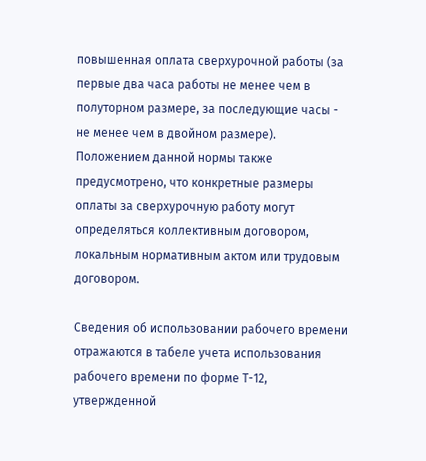повышенная оплата сверхурочной работы (за первые два часа работы не менее чем в полуторном размере, за последующие часы - не менее чем в двойном размере). Положением данной нормы также предусмотрено, что конкретные размеры оплаты за сверхурочную работу могут определяться коллективным договором, локальным нормативным актом или трудовым договором.

Сведения об использовании рабочего времени отражаются в табеле учета использования рабочего времени по форме Т-12, утвержденной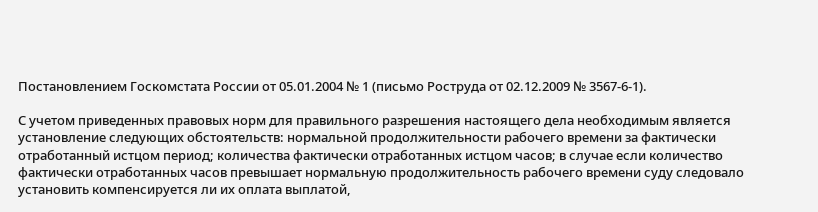Постановлением Госкомстата России от 05.01.2004 № 1 (письмо Роструда от 02.12.2009 № 3567-6-1).

С учетом приведенных правовых норм для правильного разрешения настоящего дела необходимым является установление следующих обстоятельств: нормальной продолжительности рабочего времени за фактически отработанный истцом период; количества фактически отработанных истцом часов; в случае если количество фактически отработанных часов превышает нормальную продолжительность рабочего времени суду следовало установить компенсируется ли их оплата выплатой,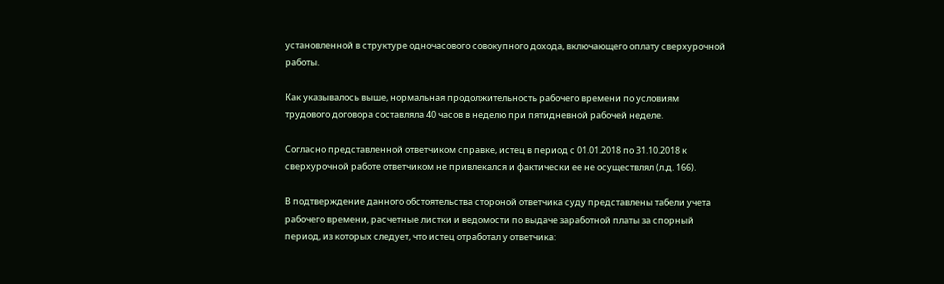установленной в структуре одночасового совокупного дохода, включающего оплату сверхурочной работы.

Как указывалось выше, нормальная продолжительность рабочего времени по условиям трудового договора составляла 40 часов в неделю при пятидневной рабочей неделе.

Согласно представленной ответчиком справке, истец в период с 01.01.2018 по 31.10.2018 к сверхурочной работе ответчиком не привлекался и фактически ее не осуществлял (л.д. 166).

В подтверждение данного обстоятельства стороной ответчика суду представлены табели учета рабочего времени, расчетные листки и ведомости по выдаче заработной платы за спорный период, из которых следует, что истец отработал у ответчика: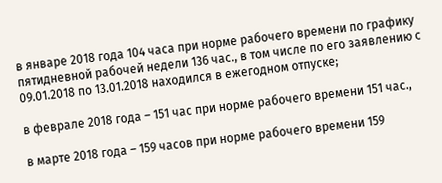в январе 2018 года 104 часа при норме рабочего времени по графику пятидневной рабочей недели 136 час., в том числе по его заявлению с 09.01.2018 по 13.01.2018 находился в ежегодном отпуске;

в феврале 2018 года – 151 час при норме рабочего времени 151 час.,

в марте 2018 года – 159 часов при норме рабочего времени 159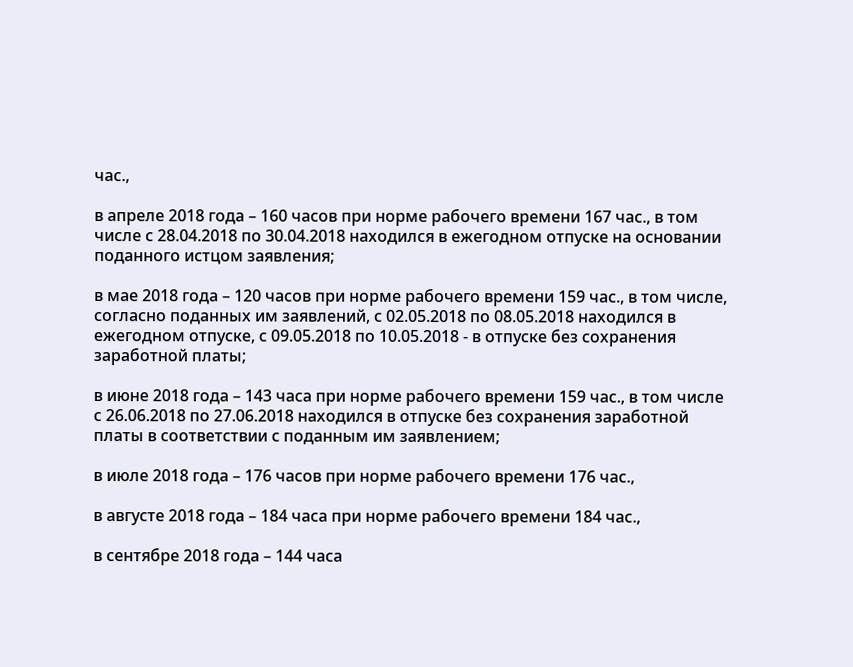час.,

в апреле 2018 года – 160 часов при норме рабочего времени 167 час., в том числе с 28.04.2018 по 30.04.2018 находился в ежегодном отпуске на основании поданного истцом заявления;

в мае 2018 года – 120 часов при норме рабочего времени 159 час., в том числе, согласно поданных им заявлений, с 02.05.2018 по 08.05.2018 находился в ежегодном отпуске, с 09.05.2018 по 10.05.2018 - в отпуске без сохранения заработной платы;

в июне 2018 года – 143 часа при норме рабочего времени 159 час., в том числе с 26.06.2018 по 27.06.2018 находился в отпуске без сохранения заработной платы в соответствии с поданным им заявлением;

в июле 2018 года – 176 часов при норме рабочего времени 176 час.,

в августе 2018 года – 184 часа при норме рабочего времени 184 час.,

в сентябре 2018 года – 144 часа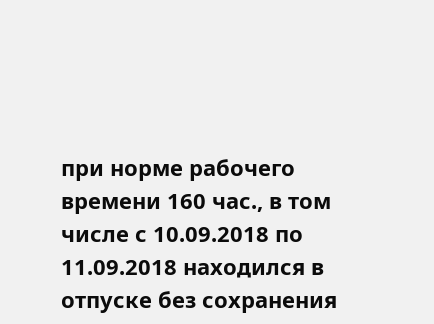при норме рабочего времени 160 час., в том числе с 10.09.2018 по 11.09.2018 находился в отпуске без сохранения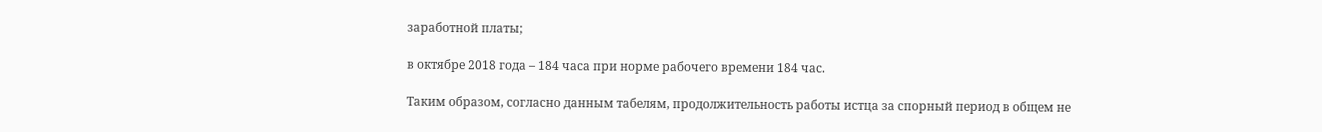заработной платы;

в октябре 2018 года – 184 часа при норме рабочего времени 184 час.

Таким образом, согласно данным табелям, продолжительность работы истца за спорный период в общем не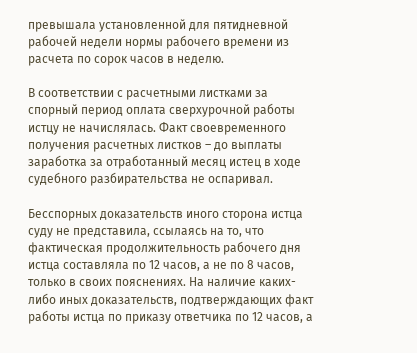превышала установленной для пятидневной рабочей недели нормы рабочего времени из расчета по сорок часов в неделю.

В соответствии с расчетными листками за спорный период оплата сверхурочной работы истцу не начислялась. Факт своевременного получения расчетных листков – до выплаты заработка за отработанный месяц истец в ходе судебного разбирательства не оспаривал.

Бесспорных доказательств иного сторона истца суду не представила, ссылаясь на то, что фактическая продолжительность рабочего дня истца составляла по 12 часов, а не по 8 часов, только в своих пояснениях. На наличие каких-либо иных доказательств, подтверждающих факт работы истца по приказу ответчика по 12 часов, а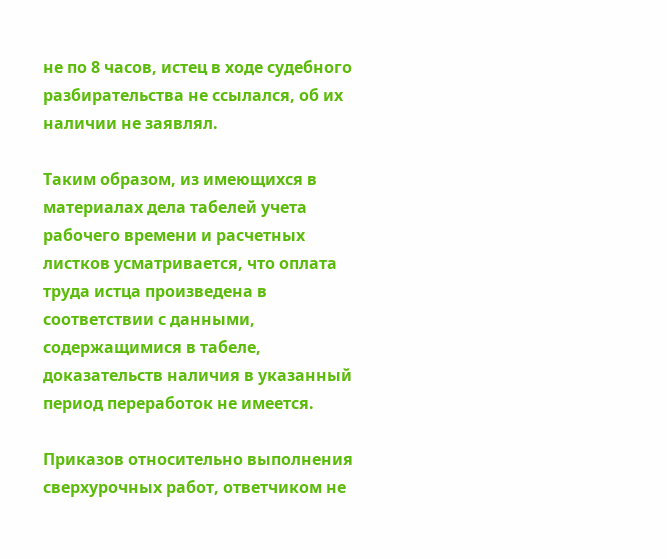не по 8 часов, истец в ходе судебного разбирательства не ссылался, об их наличии не заявлял.

Таким образом, из имеющихся в материалах дела табелей учета рабочего времени и расчетных листков усматривается, что оплата труда истца произведена в соответствии с данными, содержащимися в табеле, доказательств наличия в указанный период переработок не имеется.

Приказов относительно выполнения сверхурочных работ, ответчиком не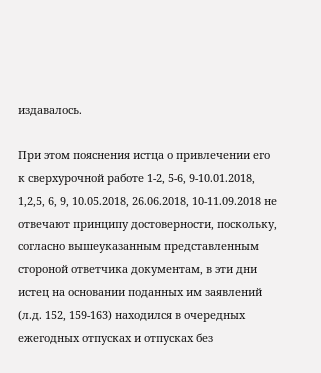издавалось.

При этом пояснения истца о привлечении его к сверхурочной работе 1-2, 5-6, 9-10.01.2018, 1,2,5, 6, 9, 10.05.2018, 26.06.2018, 10-11.09.2018 не отвечают принципу достоверности, поскольку, согласно вышеуказанным представленным стороной ответчика документам, в эти дни истец на основании поданных им заявлений (л.д. 152, 159-163) находился в очередных ежегодных отпусках и отпусках без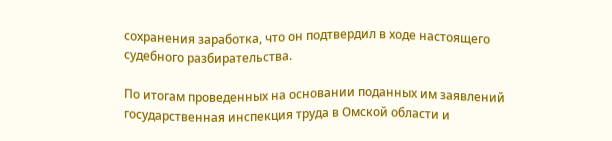сохранения заработка, что он подтвердил в ходе настоящего судебного разбирательства.

По итогам проведенных на основании поданных им заявлений государственная инспекция труда в Омской области и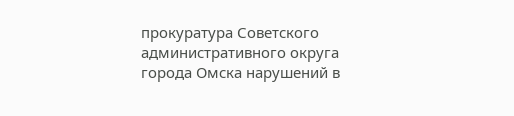прокуратура Советского административного округа города Омска нарушений в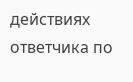действиях ответчика по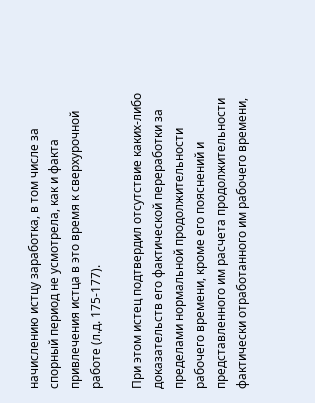начислению истцу заработка, в том числе за спорный период не усмотрела, как и факта привлечения истца в это время к сверхурочной работе (л.д. 175-177).

При этом истец подтвердил отсутствие каких-либо доказательств его фактической переработки за пределами нормальной продолжительности рабочего времени, кроме его пояснений и представленного им расчета продолжительности фактически отработанного им рабочего времени,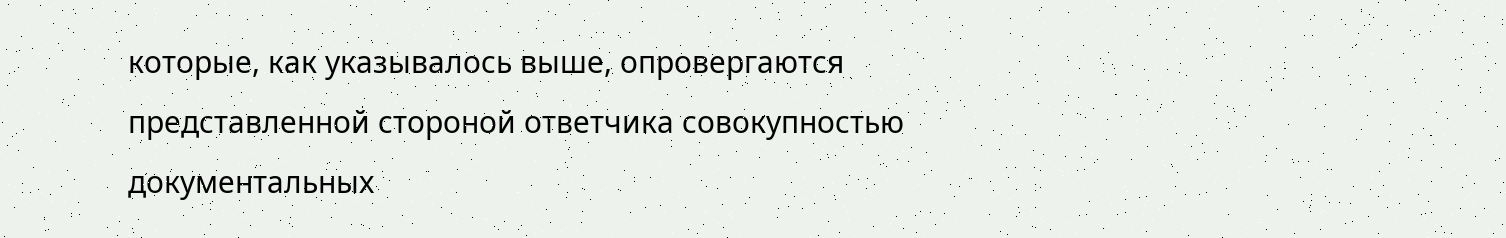которые, как указывалось выше, опровергаются представленной стороной ответчика совокупностью документальных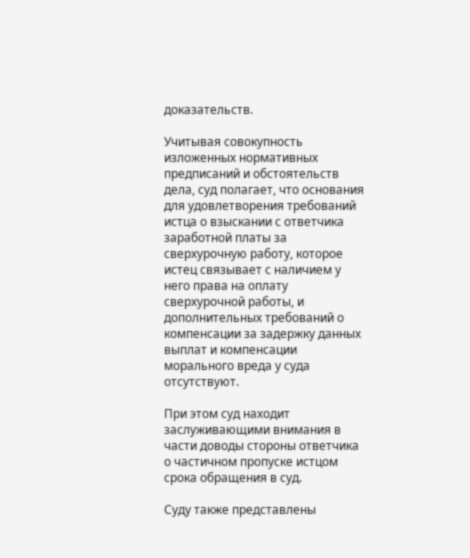доказательств.

Учитывая совокупность изложенных нормативных предписаний и обстоятельств дела, суд полагает, что основания для удовлетворения требований истца о взыскании с ответчика заработной платы за сверхурочную работу, которое истец связывает с наличием у него права на оплату сверхурочной работы, и дополнительных требований о компенсации за задержку данных выплат и компенсации морального вреда у суда отсутствуют.

При этом суд находит заслуживающими внимания в части доводы стороны ответчика о частичном пропуске истцом срока обращения в суд.

Суду также представлены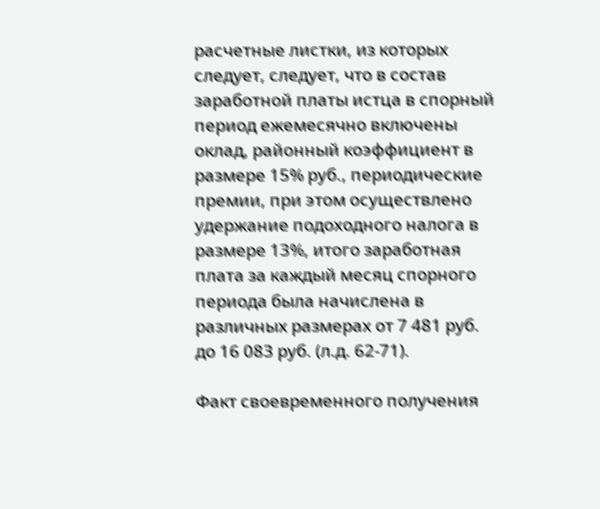расчетные листки, из которых следует, следует, что в состав заработной платы истца в спорный период ежемесячно включены оклад, районный коэффициент в размере 15% руб., периодические премии, при этом осуществлено удержание подоходного налога в размере 13%, итого заработная плата за каждый месяц спорного периода была начислена в различных размерах от 7 481 руб. до 16 083 руб. (л.д. 62-71).

Факт своевременного получения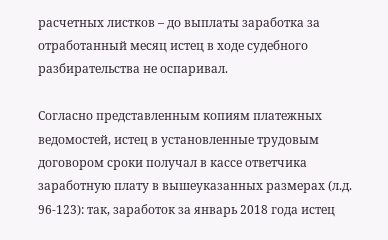расчетных листков – до выплаты заработка за отработанный месяц истец в ходе судебного разбирательства не оспаривал.

Согласно представленным копиям платежных ведомостей, истец в установленные трудовым договором сроки получал в кассе ответчика заработную плату в вышеуказанных размерах (л.д. 96-123): так, заработок за январь 2018 года истец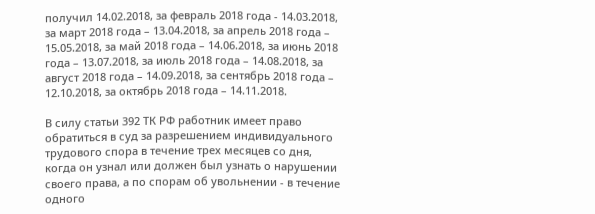получил 14.02.2018, за февраль 2018 года - 14.03.2018, за март 2018 года – 13.04.2018, за апрель 2018 года – 15.05.2018, за май 2018 года – 14.06.2018, за июнь 2018 года – 13.07.2018, за июль 2018 года – 14.08.2018, за август 2018 года – 14.09.2018, за сентябрь 2018 года – 12.10.2018, за октябрь 2018 года – 14.11.2018.

В силу статьи 392 ТК РФ работник имеет право обратиться в суд за разрешением индивидуального трудового спора в течение трех месяцев со дня, когда он узнал или должен был узнать о нарушении своего права, а по спорам об увольнении - в течение одного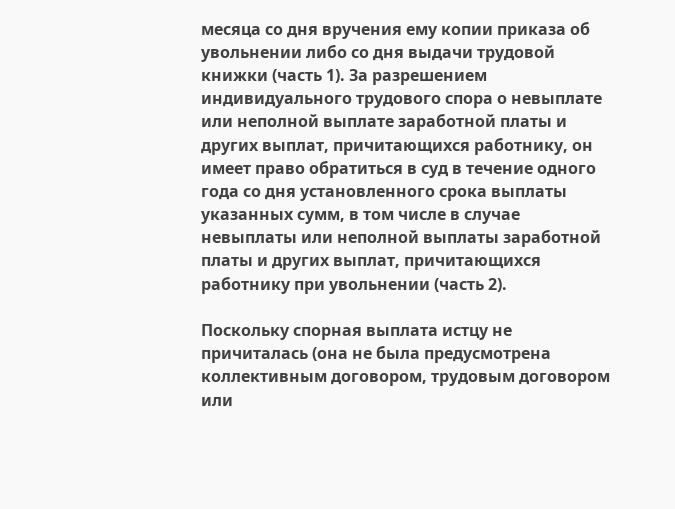месяца со дня вручения ему копии приказа об увольнении либо со дня выдачи трудовой книжки (часть 1). За разрешением индивидуального трудового спора о невыплате или неполной выплате заработной платы и других выплат, причитающихся работнику, он имеет право обратиться в суд в течение одного года со дня установленного срока выплаты указанных сумм, в том числе в случае невыплаты или неполной выплаты заработной платы и других выплат, причитающихся работнику при увольнении (часть 2).

Поскольку спорная выплата истцу не причиталась (она не была предусмотрена коллективным договором, трудовым договором или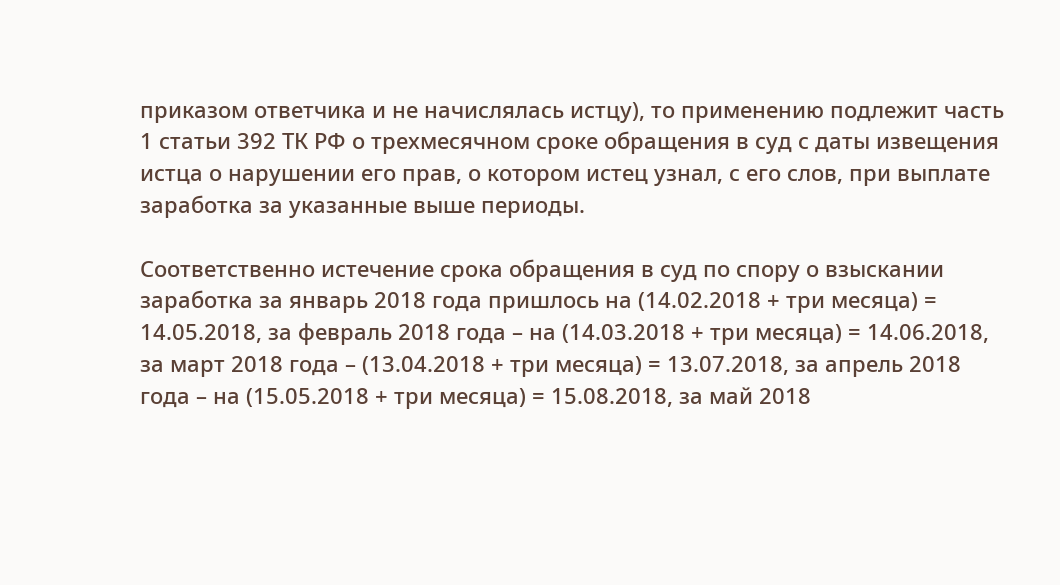приказом ответчика и не начислялась истцу), то применению подлежит часть 1 статьи 392 ТК РФ о трехмесячном сроке обращения в суд с даты извещения истца о нарушении его прав, о котором истец узнал, с его слов, при выплате заработка за указанные выше периоды.

Соответственно истечение срока обращения в суд по спору о взыскании заработка за январь 2018 года пришлось на (14.02.2018 + три месяца) = 14.05.2018, за февраль 2018 года – на (14.03.2018 + три месяца) = 14.06.2018, за март 2018 года – (13.04.2018 + три месяца) = 13.07.2018, за апрель 2018 года – на (15.05.2018 + три месяца) = 15.08.2018, за май 2018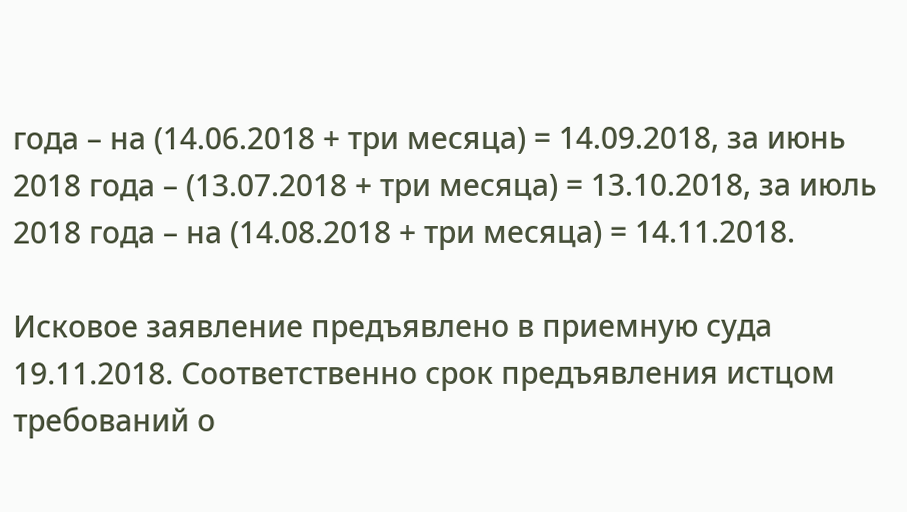года – на (14.06.2018 + три месяца) = 14.09.2018, за июнь 2018 года – (13.07.2018 + три месяца) = 13.10.2018, за июль 2018 года – на (14.08.2018 + три месяца) = 14.11.2018.

Исковое заявление предъявлено в приемную суда 19.11.2018. Соответственно срок предъявления истцом требований о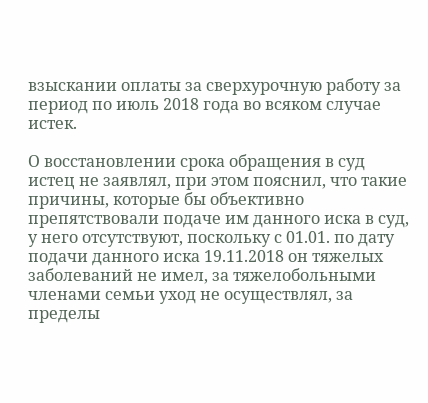взыскании оплаты за сверхурочную работу за период по июль 2018 года во всяком случае истек.

О восстановлении срока обращения в суд истец не заявлял, при этом пояснил, что такие причины, которые бы объективно препятствовали подаче им данного иска в суд, у него отсутствуют, поскольку с 01.01. по дату подачи данного иска 19.11.2018 он тяжелых заболеваний не имел, за тяжелобольными членами семьи уход не осуществлял, за пределы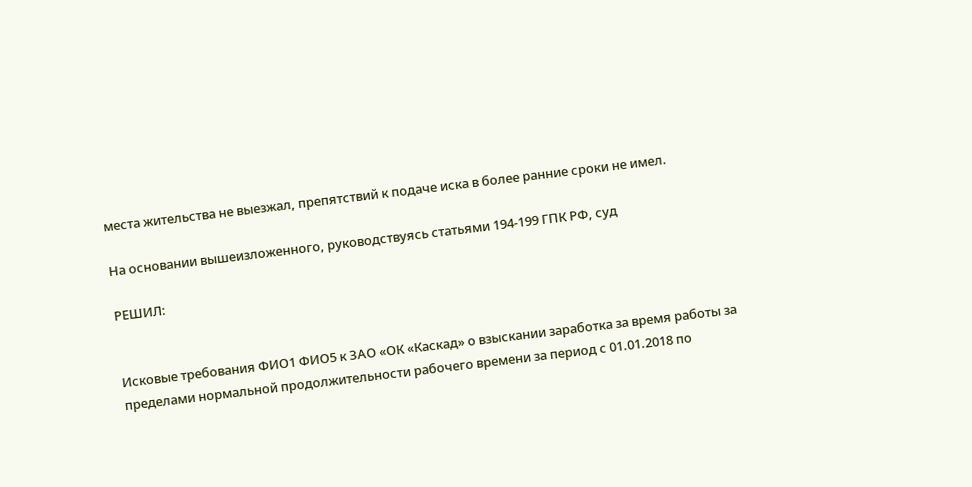места жительства не выезжал, препятствий к подаче иска в более ранние сроки не имел.

На основании вышеизложенного, руководствуясь статьями 194-199 ГПК РФ, суд

РЕШИЛ:


Исковые требования ФИО1 ФИО5 к ЗАО «ОК «Каскад» о взыскании заработка за время работы за пределами нормальной продолжительности рабочего времени за период с 01.01.2018 по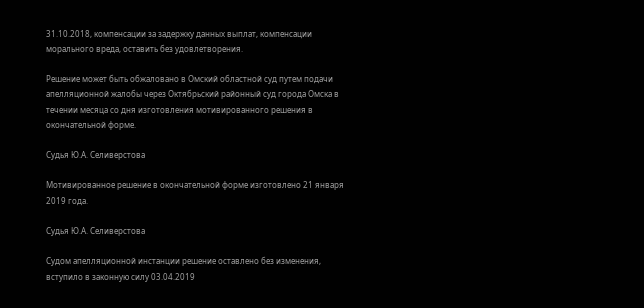31.10.2018, компенсации за задержку данных выплат, компенсации морального вреда, оставить без удовлетворения.

Решение может быть обжаловано в Омский областной суд путем подачи апелляционной жалобы через Октябрьский районный суд города Омска в течении месяца со дня изготовления мотивированного решения в окончательной форме.

Судья Ю.А. Селиверстова

Мотивированное решение в окончательной форме изготовлено 21 января 2019 года.

Судья Ю.А. Селиверстова

Судом апелляционной инстанции решение оставлено без изменения, вступило в законную силу 03.04.2019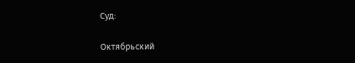Суд:

Октябрьский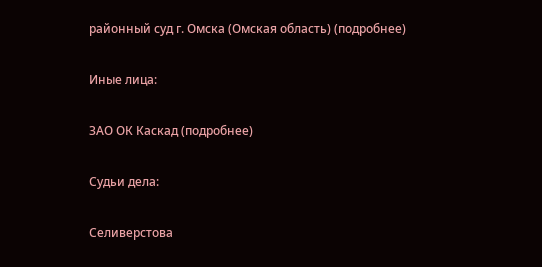районный суд г. Омска (Омская область) (подробнее)

Иные лица:

ЗАО ОК Каскад (подробнее)

Судьи дела:

Селиверстова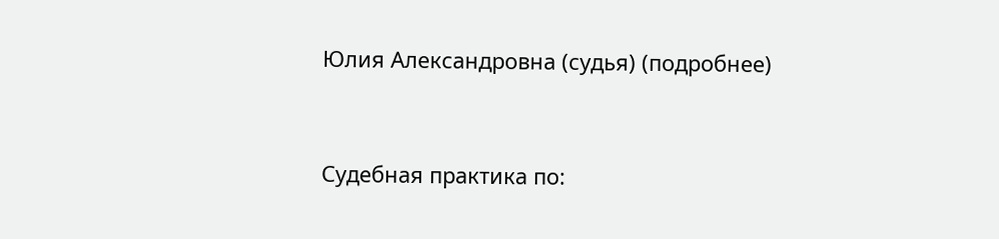Юлия Александровна (судья) (подробнее)


Судебная практика по: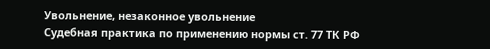Увольнение, незаконное увольнение
Судебная практика по применению нормы ст. 77 ТК РФ